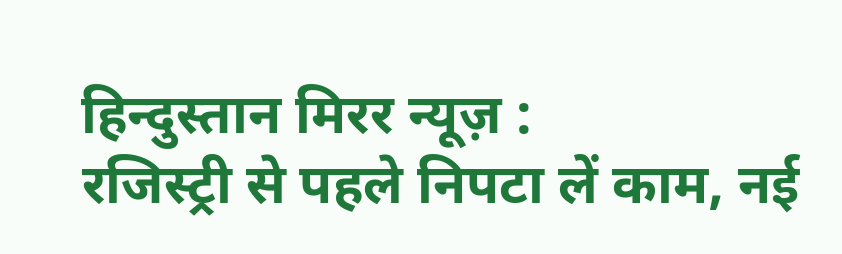हिन्दुस्तान मिरर न्यूज़ :
रजिस्ट्री से पहले निपटा लें काम, नई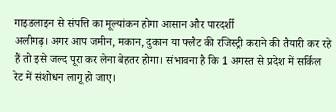गाइडलाइन से संपत्ति का मूल्यांकन होगा आसान और पारदर्शी
अलीगढ़। अगर आप जमीन, मकान, दुकान या फ्लैट की रजिस्ट्री कराने की तैयारी कर रहे हैं तो इसे जल्द पूरा कर लेना बेहतर होगा। संभावना है कि 1 अगस्त से प्रदेश में सर्किल रेट में संशोधन लागू हो जाए।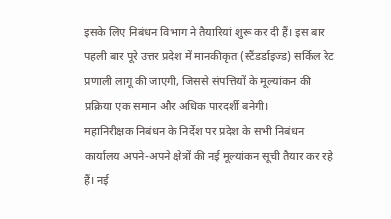इसके लिए निबंधन विभाग ने तैयारियां शुरू कर दी हैं। इस बार पहली बार पूरे उत्तर प्रदेश में मानकीकृत (स्टैंडर्डाइज्ड) सर्किल रेट प्रणाली लागू की जाएगी, जिससे संपत्तियों के मूल्यांकन की प्रक्रिया एक समान और अधिक पारदर्शी बनेगी।
महानिरीक्षक निबंधन के निर्देश पर प्रदेश के सभी निबंधन कार्यालय अपने-अपने क्षेत्रों की नई मूल्यांकन सूची तैयार कर रहे हैं। नई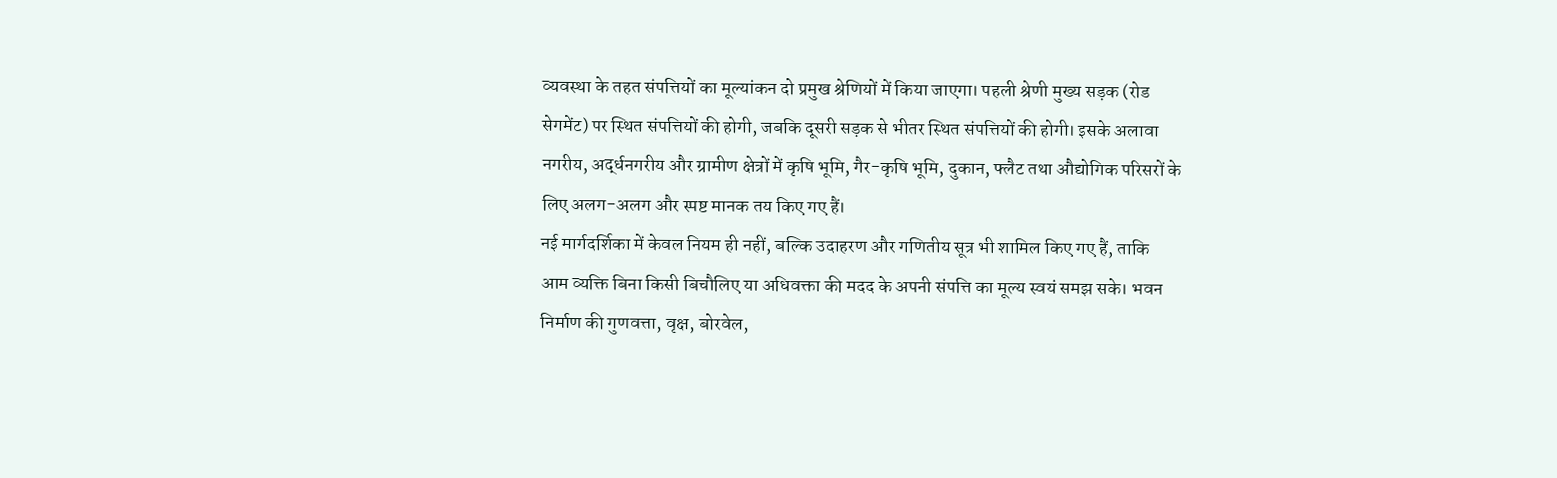व्यवस्था के तहत संपत्तियों का मूल्यांकन दो प्रमुख श्रेणियों में किया जाएगा। पहली श्रेणी मुख्य सड़क (रोड सेगमेंट) पर स्थित संपत्तियों की होगी, जबकि दूसरी सड़क से भीतर स्थित संपत्तियों की होगी। इसके अलावा नगरीय, अर्द्धनगरीय और ग्रामीण क्षेत्रों में कृषि भूमि, गैर-कृषि भूमि, दुकान, फ्लैट तथा औद्योगिक परिसरों के लिए अलग-अलग और स्पष्ट मानक तय किए गए हैं।
नई मार्गदर्शिका में केवल नियम ही नहीं, बल्कि उदाहरण और गणितीय सूत्र भी शामिल किए गए हैं, ताकि आम व्यक्ति बिना किसी बिचौलिए या अधिवक्ता की मदद के अपनी संपत्ति का मूल्य स्वयं समझ सके। भवन निर्माण की गुणवत्ता, वृक्ष, बोरवेल,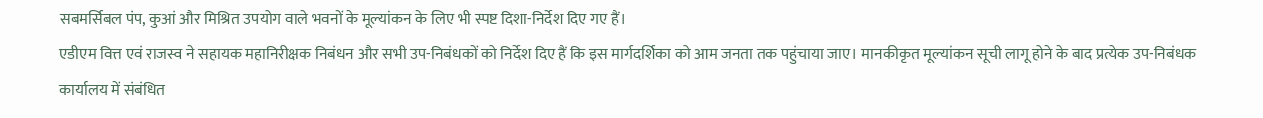सबमर्सिबल पंप, कुआं और मिश्रित उपयोग वाले भवनों के मूल्यांकन के लिए भी स्पष्ट दिशा-निर्देश दिए गए हैं।
एडीएम वित्त एवं राजस्व ने सहायक महानिरीक्षक निबंधन और सभी उप-निबंधकों को निर्देश दिए हैं कि इस मार्गदर्शिका को आम जनता तक पहुंचाया जाए। मानकीकृत मूल्यांकन सूची लागू होने के बाद प्रत्येक उप-निबंधक कार्यालय में संबंधित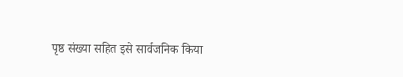पृष्ठ संख्या सहित इसे सार्वजनिक किया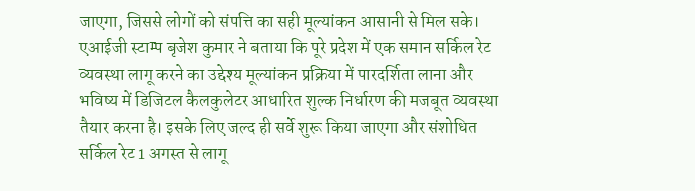जाएगा, जिससे लोगों को संपत्ति का सही मूल्यांकन आसानी से मिल सके।
एआईजी स्टाम्प बृजेश कुमार ने बताया कि पूरे प्रदेश में एक समान सर्किल रेट व्यवस्था लागू करने का उद्देश्य मूल्यांकन प्रक्रिया में पारदर्शिता लाना और भविष्य में डिजिटल कैलकुलेटर आधारित शुल्क निर्धारण की मजबूत व्यवस्था तैयार करना है। इसके लिए जल्द ही सर्वे शुरू किया जाएगा और संशोधित सर्किल रेट 1 अगस्त से लागू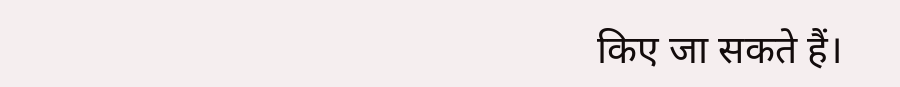किए जा सकते हैं।